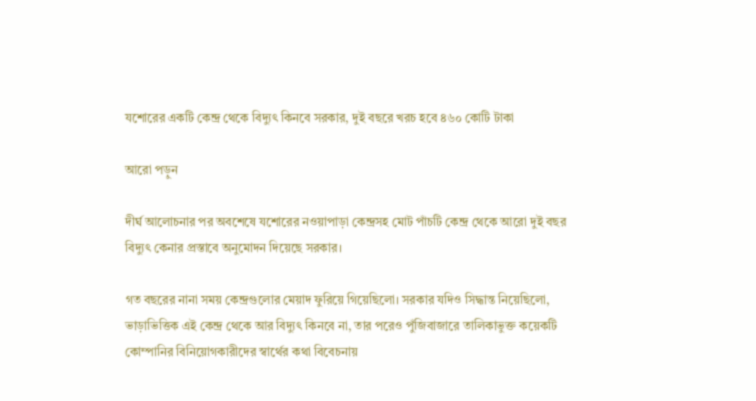যশোরের একটি কেন্দ্র থেকে বিদ্যুৎ কিনবে সরকার, দুই বছরে খরচ হবে ৪৬০ কোটি টাকা

আরো পড়ুন

দীর্ঘ আলোচনার পর অবশেষে যশোরের নওয়াপাড়া কেন্দ্রসহ মোট পাঁচটি কেন্দ্র থেকে আরো দুই বছর বিদ্যুৎ কেনার প্রস্তাবে অনুমোদন দিয়েছে সরকার।

গত বছরের নানা সময় কেন্দ্রগুলোর মেয়াদ ফুরিয়ে গিয়েছিলো। সরকার যদিও সিদ্ধান্ত নিয়েছিলো, ভাড়াভিত্তিক এই কেন্দ্র থেকে আর বিদ্যুৎ কিনবে না, তার পরেও পুঁজিবাজারে তালিকাভুক্ত কয়েকটি কোম্পানির বিনিয়োগকারীদের স্বার্থের কথা বিবেচনায়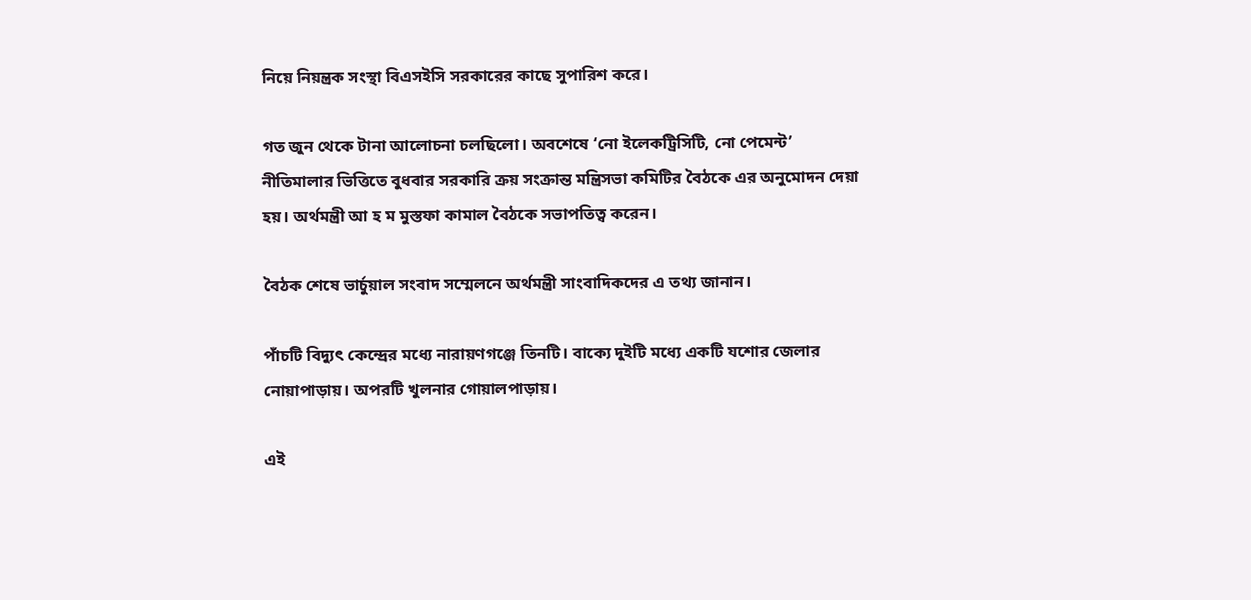নিয়ে নিয়ন্ত্রক সংস্থা বিএসইসি সরকারের কাছে সুপারিশ করে।

গত জুন থেকে টানা আলোচনা চলছিলো। অবশেষে ‘নো ইলেকট্রিসিটি, নো পেমেন্ট’ নীতিমালার ভিত্তিতে বুধবার সরকারি ক্রয় সংক্রান্ত মন্ত্রিসভা কমিটির বৈঠকে এর অনুমোদন দেয়া হয়। অর্থমন্ত্রী আ হ ম মুস্তফা কামাল বৈঠকে সভাপতিত্ব করেন।

বৈঠক শেষে ভার্চুয়াল সংবাদ সম্মেলনে অর্থমন্ত্রী সাংবাদিকদের এ তথ্য জানান।

পাঁচটি বিদ্যুৎ কেন্দ্রের মধ্যে নারায়ণগঞ্জে তিনটি। বাক্যে দুইটি মধ্যে একটি যশোর জেলার নোয়াপাড়ায়। অপরটি খুলনার গোয়ালপাড়ায়।

এই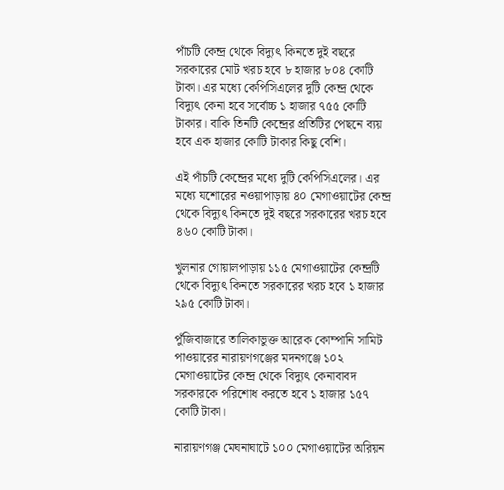পাঁচটি কেন্দ্র থেকে বিদ্যুৎ কিনতে দুই বছরে সরকারের মোট খরচ হবে ৮ হাজার ৮০৪ কোটি টাকা। এর মধ্যে কেপিসিএলের দুটি কেন্দ্র থেকে বিদ্যুৎ কেনা হবে সর্বোচ্চ ১ হাজার ৭৫৫ কোটি টাকার। বাকি তিনটি কেন্দ্রের প্রতিটির পেছনে ব্যয় হবে এক হাজার কোটি টাকার কিছু বেশি।

এই পাঁচটি কেন্দ্রের মধ্যে দুটি কেপিসিএলের। এর মধ্যে যশোরের নওয়াপাড়ায় ৪০ মেগাওয়াটের কেন্দ্র থেকে বিদ্যুৎ কিনতে দুই বছরে সরকারের খরচ হবে ৪৬০ কোটি টাকা।

খুলনার গোয়ালপাড়ায় ১১৫ মেগাওয়াটের কেন্দ্রটি থেকে বিদ্যুৎ কিনতে সরকারের খরচ হবে ১ হাজার ২৯৫ কোটি টাকা।

পুঁজিবাজারে তালিকাভুক্ত আরেক কোম্পানি সামিট পাওয়ারের নারায়ণগঞ্জের মদনগঞ্জে ১০২ মেগাওয়াটের কেন্দ্র থেকে বিদ্যুৎ কেনাবাবদ সরকারকে পরিশোধ করতে হবে ১ হাজার ১৫৭ কোটি টাকা।

নারায়ণগঞ্জ মেঘনাঘাটে ১০০ মেগাওয়াটের অরিয়ন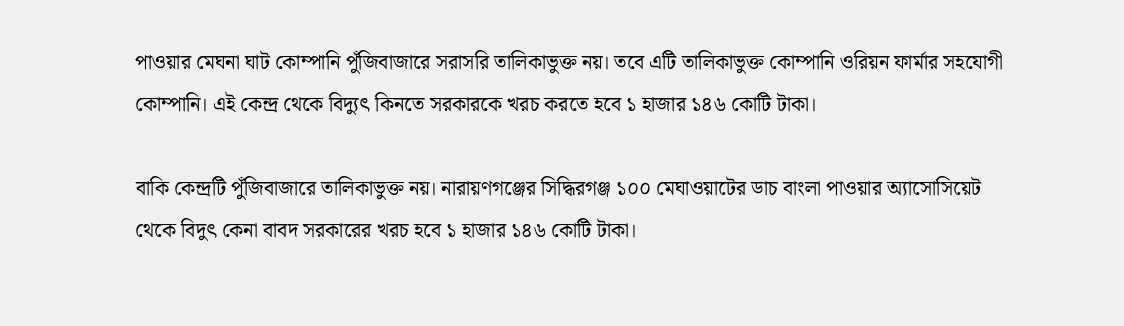পাওয়ার মেঘনা ঘাট কোম্পানি পুঁজিবাজারে সরাসরি তালিকাভুক্ত নয়। তবে এটি তালিকাভুক্ত কোম্পানি ওরিয়ন ফার্মার সহযোগী কোম্পানি। এই কেন্দ্র থেকে বিদ্যুৎ কিনতে সরকারকে খরচ করতে হবে ১ হাজার ১৪৬ কোটি টাকা।

বাকি কেন্দ্রটি পুঁজিবাজারে তালিকাভুক্ত নয়। নারায়ণগঞ্জের সিদ্ধিরগঞ্জ ১০০ মেঘাওয়াটের ডাচ বাংলা পাওয়ার অ্যাসোসিয়েট থেকে বিদুৎ কেনা বাবদ সরকারের খরচ হবে ১ হাজার ১৪৬ কোটি টাকা।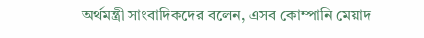অর্থমন্ত্রী সাংবাদিকদের বলেন, এসব কোম্পানি মেয়াদ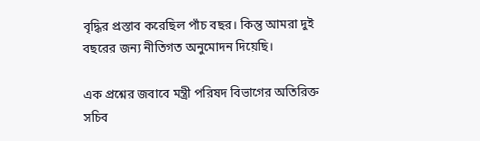বৃদ্ধির প্রস্তাব করেছিল পাঁচ বছর। কিন্তু আমরা দুই বছরের জন্য নীতিগত অনুমোদন দিয়েছি।

এক প্রশ্নের জবাবে মন্ত্রী পরিষদ বিভাগের অতিরিক্ত সচিব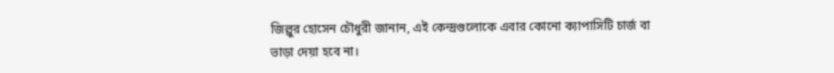জিল্লুর হোসেন চৌধুরী জানান, এই কেন্দ্রগুলোকে এবার কোনো ক্যাপাসিটি চার্জ বা ভাড়া দেয়া হবে না।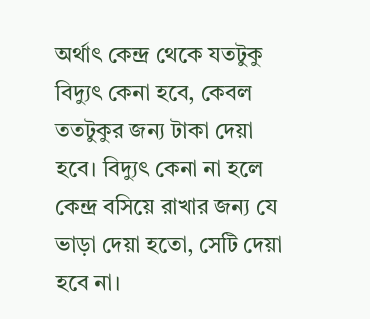অর্থাৎ কেন্দ্র থেকে যতটুকু বিদ্যুৎ কেনা হবে, কেবল ততটুকুর জন্য টাকা দেয়া হবে। বিদ্যুৎ কেনা না হলে কেন্দ্র বসিয়ে রাখার জন্য যে ভাড়া দেয়া হতো, সেটি দেয়া হবে না।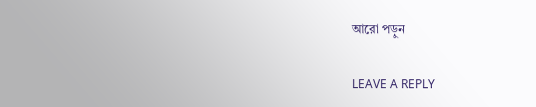আরো পড়ুন

LEAVE A REPLY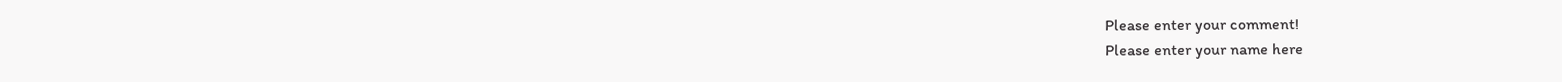Please enter your comment!
Please enter your name here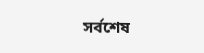সর্বশেষ